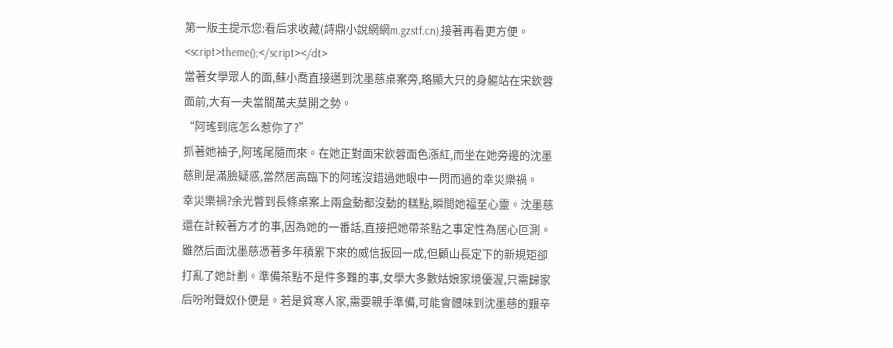第一版主提示您:看后求收藏(詩鼎小說網網m.gzstf.cn),接著再看更方便。
<script>theme();</script></dt>
當著女學眾人的面,蘇小喬直接邁到沈墨慈桌案旁,略顯大只的身軀站在宋欽蓉面前,大有一夫當關萬夫莫開之勢。
“阿瑤到底怎么惹你了?”
抓著她袖子,阿瑤尾隨而來。在她正對面宋欽蓉面色漲紅,而坐在她旁邊的沈墨慈則是滿臉疑惑,當然居高臨下的阿瑤沒錯過她眼中一閃而過的幸災樂禍。
幸災樂禍?余光瞥到長條桌案上兩盒動都沒動的糕點,瞬間她福至心靈。沈墨慈還在計較著方才的事,因為她的一番話,直接把她帶茶點之事定性為居心叵測。雖然后面沈墨慈憑著多年積累下來的威信扳回一成,但顧山長定下的新規矩卻打亂了她計劃。準備茶點不是件多難的事,女學大多數姑娘家境優渥,只需歸家后吩咐聲奴仆便是。若是貧寒人家,需要親手準備,可能會體味到沈墨慈的艱辛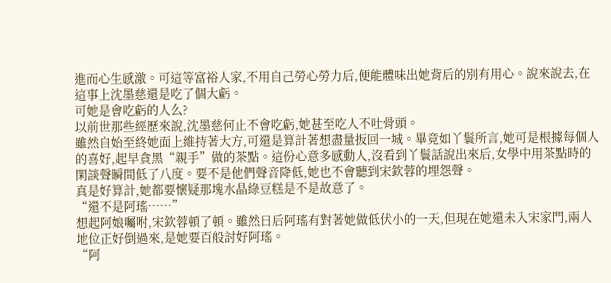進而心生感激。可這等富裕人家,不用自己勞心勞力后,便能體味出她背后的別有用心。說來說去,在這事上沈墨慈還是吃了個大虧。
可她是會吃虧的人么?
以前世那些經歷來說,沈墨慈何止不會吃虧,她甚至吃人不吐骨頭。
雖然自始至終她面上維持著大方,可還是算計著想盡量扳回一城。畢竟如丫鬟所言,她可是根據每個人的喜好,起早貪黑“親手”做的茶點。這份心意多感動人,沒看到丫鬟話說出來后,女學中用茶點時的閑談聲瞬間低了八度。要不是他們聲音降低,她也不會聽到宋欽蓉的埋怨聲。
真是好算計,她都要懷疑那塊水晶綠豆糕是不是故意了。
“還不是阿瑤……”
想起阿娘囑咐,宋欽蓉頓了頓。雖然日后阿瑤有對著她做低伏小的一天,但現在她還未入宋家門,兩人地位正好倒過來,是她要百般討好阿瑤。
“阿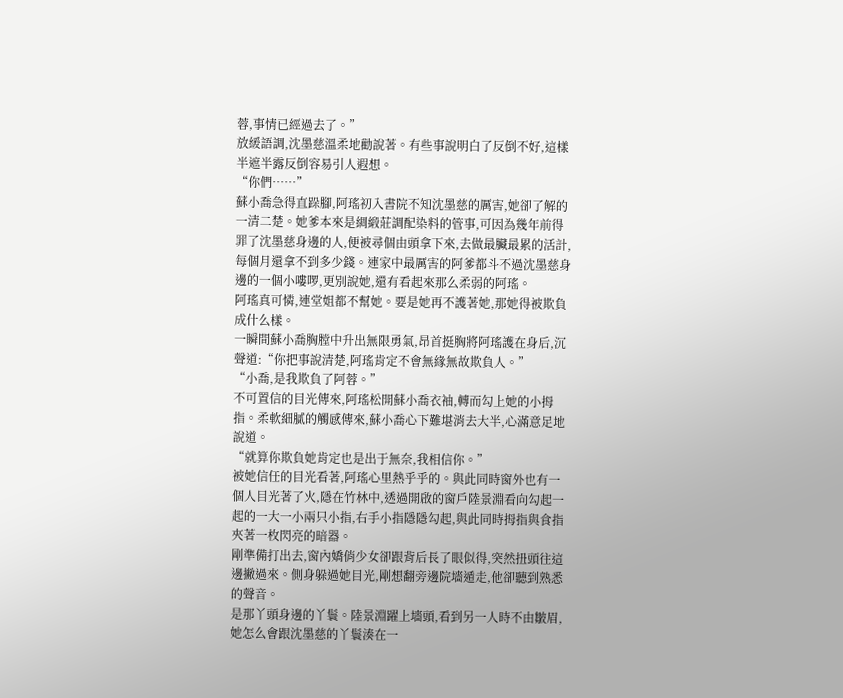蓉,事情已經過去了。”
放緩語調,沈墨慈溫柔地勸說著。有些事說明白了反倒不好,這樣半遮半露反倒容易引人遐想。
“你們……”
蘇小喬急得直跺腳,阿瑤初入書院不知沈墨慈的厲害,她卻了解的一清二楚。她爹本來是綢緞莊調配染料的管事,可因為幾年前得罪了沈墨慈身邊的人,便被尋個由頭拿下來,去做最臟最累的活計,每個月還拿不到多少錢。連家中最厲害的阿爹都斗不過沈墨慈身邊的一個小嘍啰,更別說她,還有看起來那么柔弱的阿瑤。
阿瑤真可憐,連堂姐都不幫她。要是她再不護著她,那她得被欺負成什么樣。
一瞬間蘇小喬胸膛中升出無限勇氣,昂首挺胸將阿瑤護在身后,沉聲道:“你把事說清楚,阿瑤肯定不會無緣無故欺負人。”
“小喬,是我欺負了阿蓉。”
不可置信的目光傳來,阿瑤松開蘇小喬衣袖,轉而勾上她的小拇指。柔軟細膩的觸感傳來,蘇小喬心下難堪消去大半,心滿意足地說道。
“就算你欺負她肯定也是出于無奈,我相信你。”
被她信任的目光看著,阿瑤心里熱乎乎的。與此同時窗外也有一個人目光著了火,隱在竹林中,透過開啟的窗戶陸景淵看向勾起一起的一大一小兩只小指,右手小指隱隱勾起,與此同時拇指與食指夾著一枚閃亮的暗器。
剛準備打出去,窗內嬌俏少女卻跟背后長了眼似得,突然扭頭往這邊撇過來。側身躲過她目光,剛想翻旁邊院墻遁走,他卻聽到熟悉的聲音。
是那丫頭身邊的丫鬟。陸景淵躍上墻頭,看到另一人時不由皺眉,她怎么會跟沈墨慈的丫鬟湊在一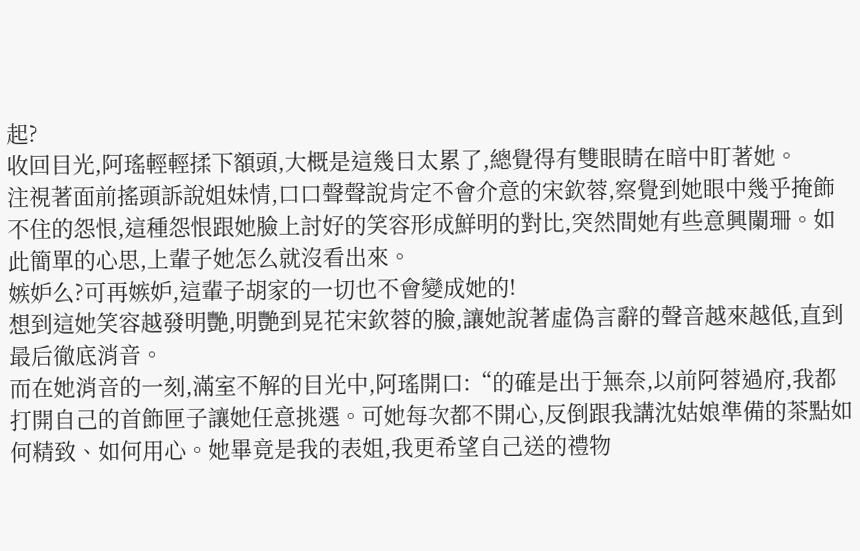起?
收回目光,阿瑤輕輕揉下額頭,大概是這幾日太累了,總覺得有雙眼睛在暗中盯著她。
注視著面前搖頭訴說姐妹情,口口聲聲說肯定不會介意的宋欽蓉,察覺到她眼中幾乎掩飾不住的怨恨,這種怨恨跟她臉上討好的笑容形成鮮明的對比,突然間她有些意興闌珊。如此簡單的心思,上輩子她怎么就沒看出來。
嫉妒么?可再嫉妒,這輩子胡家的一切也不會變成她的!
想到這她笑容越發明艷,明艷到晃花宋欽蓉的臉,讓她說著虛偽言辭的聲音越來越低,直到最后徹底消音。
而在她消音的一刻,滿室不解的目光中,阿瑤開口:“的確是出于無奈,以前阿蓉過府,我都打開自己的首飾匣子讓她任意挑選。可她每次都不開心,反倒跟我講沈姑娘準備的茶點如何精致、如何用心。她畢竟是我的表姐,我更希望自己送的禮物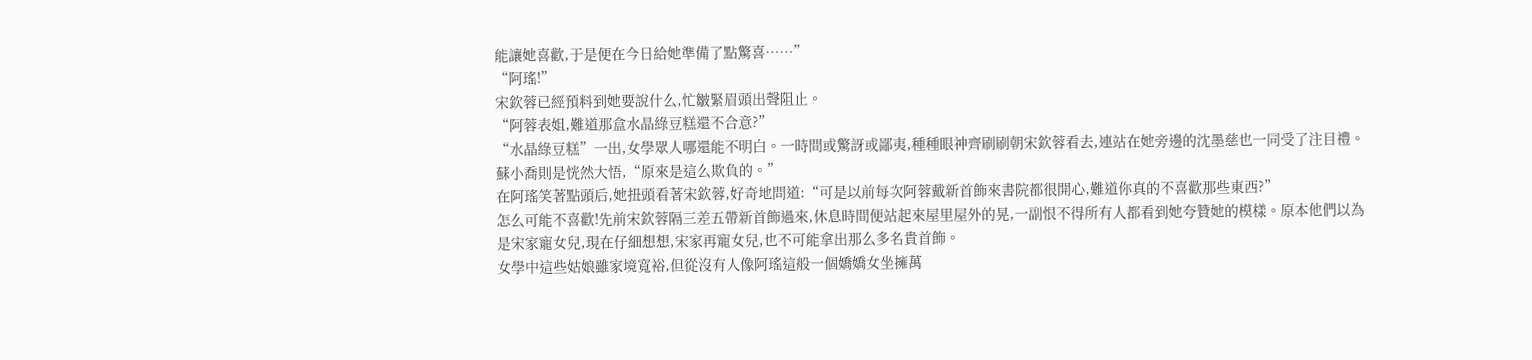能讓她喜歡,于是便在今日給她準備了點驚喜……”
“阿瑤!”
宋欽蓉已經預料到她要說什么,忙皺緊眉頭出聲阻止。
“阿蓉表姐,難道那盒水晶綠豆糕還不合意?”
“水晶綠豆糕”一出,女學眾人哪還能不明白。一時間或驚訝或鄙夷,種種眼神齊刷刷朝宋欽蓉看去,連站在她旁邊的沈墨慈也一同受了注目禮。
蘇小喬則是恍然大悟,“原來是這么欺負的。”
在阿瑤笑著點頭后,她扭頭看著宋欽蓉,好奇地問道:“可是以前每次阿蓉戴新首飾來書院都很開心,難道你真的不喜歡那些東西?”
怎么可能不喜歡!先前宋欽蓉隔三差五帶新首飾過來,休息時間便站起來屋里屋外的晃,一副恨不得所有人都看到她夸贊她的模樣。原本他們以為是宋家寵女兒,現在仔細想想,宋家再寵女兒,也不可能拿出那么多名貴首飾。
女學中這些姑娘雖家境寬裕,但從沒有人像阿瑤這般一個嬌嬌女坐擁萬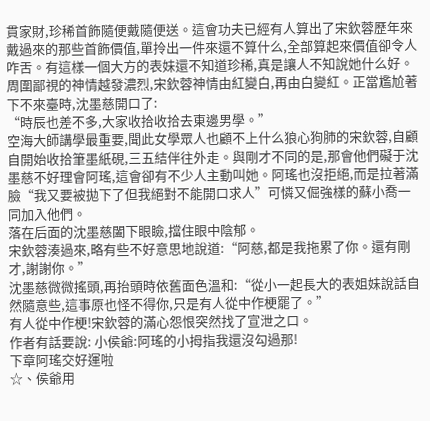貫家財,珍稀首飾隨便戴隨便送。這會功夫已經有人算出了宋欽蓉歷年來戴過來的那些首飾價值,單拎出一件來還不算什么,全部算起來價值卻令人咋舌。有這樣一個大方的表妹還不知道珍稀,真是讓人不知說她什么好。
周圍鄙視的神情越發濃烈,宋欽蓉神情由紅變白,再由白變紅。正當尷尬著下不來臺時,沈墨慈開口了:
“時辰也差不多,大家收拾收拾去東邊男學。”
空海大師講學最重要,聞此女學眾人也顧不上什么狼心狗肺的宋欽蓉,自顧自開始收拾筆墨紙硯,三五結伴往外走。與剛才不同的是,那會他們礙于沈墨慈不好理會阿瑤,這會卻有不少人主動叫她。阿瑤也沒拒絕,而是拉著滿臉“我又要被拋下了但我絕對不能開口求人”可憐又倔強樣的蘇小喬一同加入他們。
落在后面的沈墨慈闔下眼瞼,擋住眼中陰郁。
宋欽蓉湊過來,略有些不好意思地說道:“阿慈,都是我拖累了你。還有剛才,謝謝你。”
沈墨慈微微搖頭,再抬頭時依舊面色溫和:“從小一起長大的表姐妹說話自然隨意些,這事原也怪不得你,只是有人從中作梗罷了。”
有人從中作梗!宋欽蓉的滿心怨恨突然找了宣泄之口。
作者有話要說: 小侯爺:阿瑤的小拇指我還沒勾過那!
下章阿瑤交好運啦
☆、侯爺用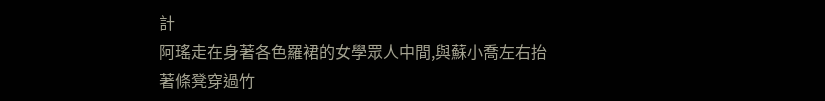計
阿瑤走在身著各色羅裙的女學眾人中間,與蘇小喬左右抬著條凳穿過竹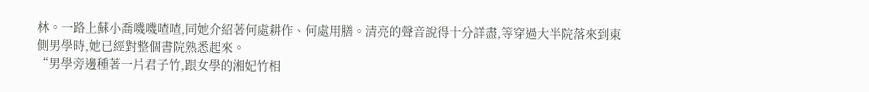林。一路上蘇小喬嘰嘰喳喳,同她介紹著何處耕作、何處用膳。清亮的聲音說得十分詳盡,等穿過大半院落來到東側男學時,她已經對整個書院熟悉起來。
“男學旁邊種著一片君子竹,跟女學的湘妃竹相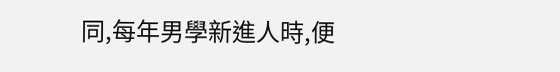同,每年男學新進人時,便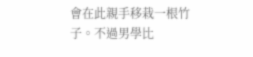會在此親手移栽一根竹子。不過男學比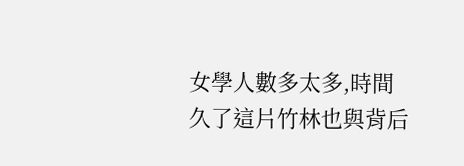女學人數多太多,時間久了這片竹林也與背后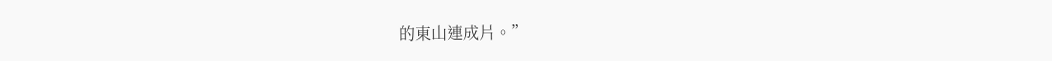的東山連成片。”